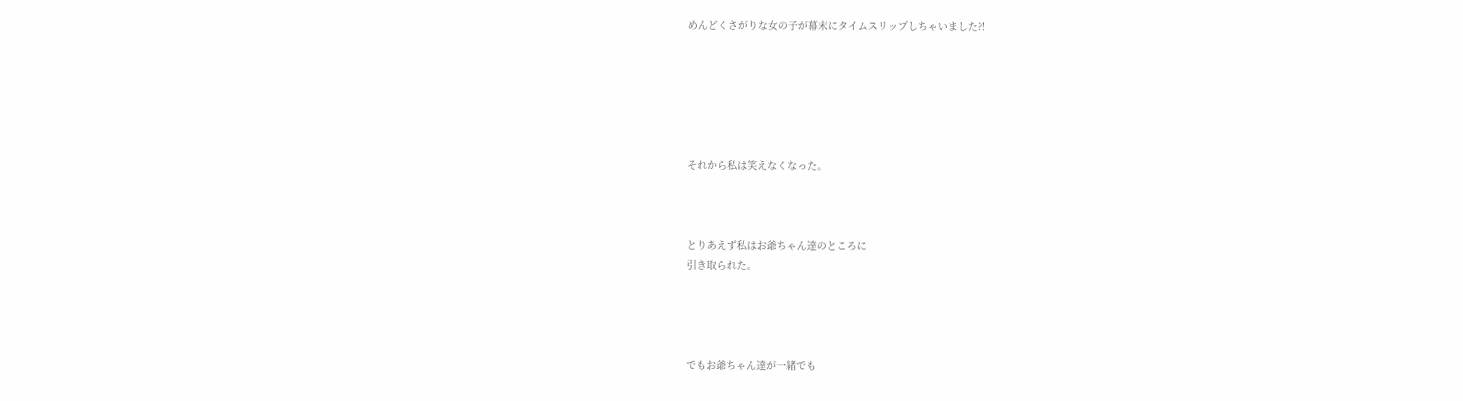めんどくさがりな女の子が幕末にタイムスリップしちゃいました?!






それから私は笑えなくなった。



とりあえず私はお爺ちゃん達のところに
引き取られた。




でもお爺ちゃん達が一緒でも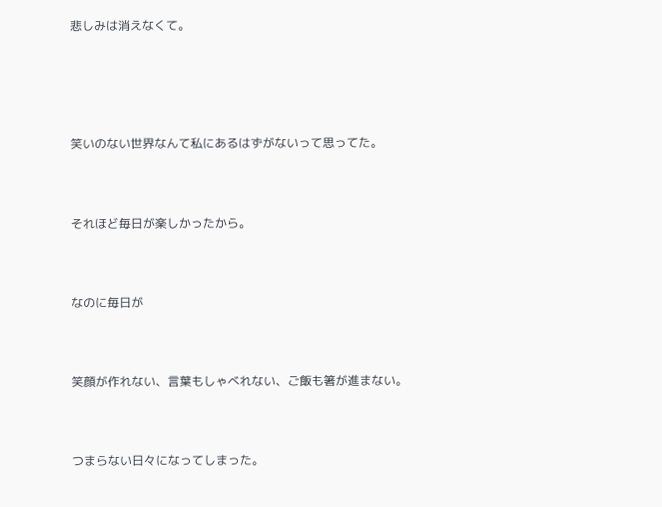悲しみは消えなくて。





笑いのない世界なんて私にあるはずがないって思ってた。



それほど毎日が楽しかったから。



なのに毎日が



笑顔が作れない、言葉もしゃべれない、ご飯も箸が進まない。



つまらない日々になってしまった。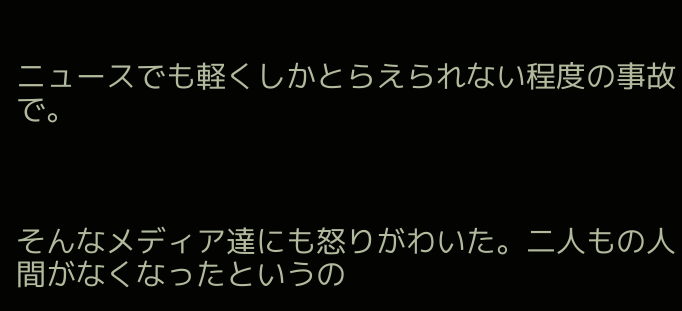ニュースでも軽くしかとらえられない程度の事故で。



そんなメディア達にも怒りがわいた。二人もの人間がなくなったというの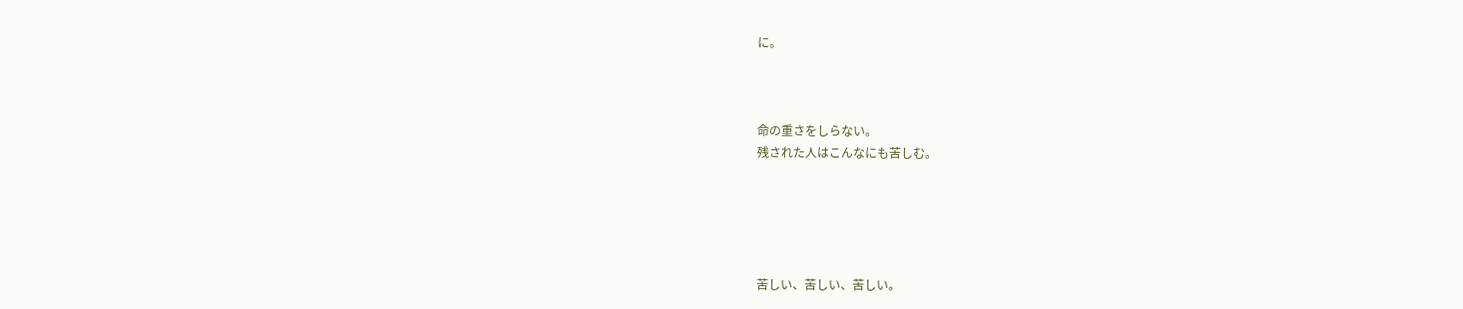に。



命の重さをしらない。
残された人はこんなにも苦しむ。





苦しい、苦しい、苦しい。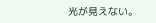光が見えない。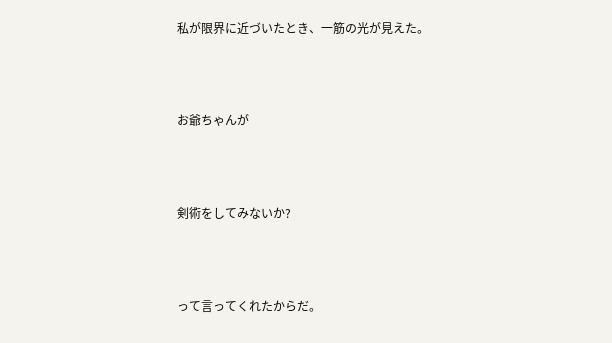私が限界に近づいたとき、一筋の光が見えた。



お爺ちゃんが



剣術をしてみないか?



って言ってくれたからだ。